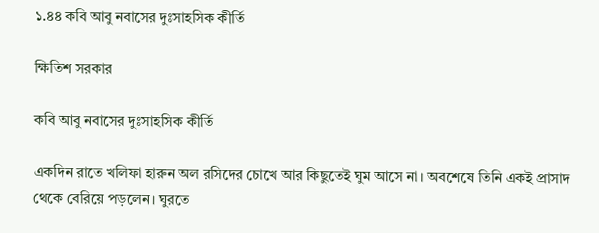১.৪৪ কবি আবু নবাসের দুঃসাহসিক কীর্তি

ক্ষিতিশ সরকার

কবি আবু নবাসের দুঃসাহসিক কীর্তি

একদিন রাতে খলিফা হারুন অল রসিদের চোখে আর কিছুতেই ঘুম আসে না। অবশেষে তিনি একই প্রাসাদ থেকে বেরিয়ে পড়লেন। ঘুরতে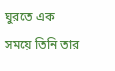ঘুরতে এক সময়ে তিনি তার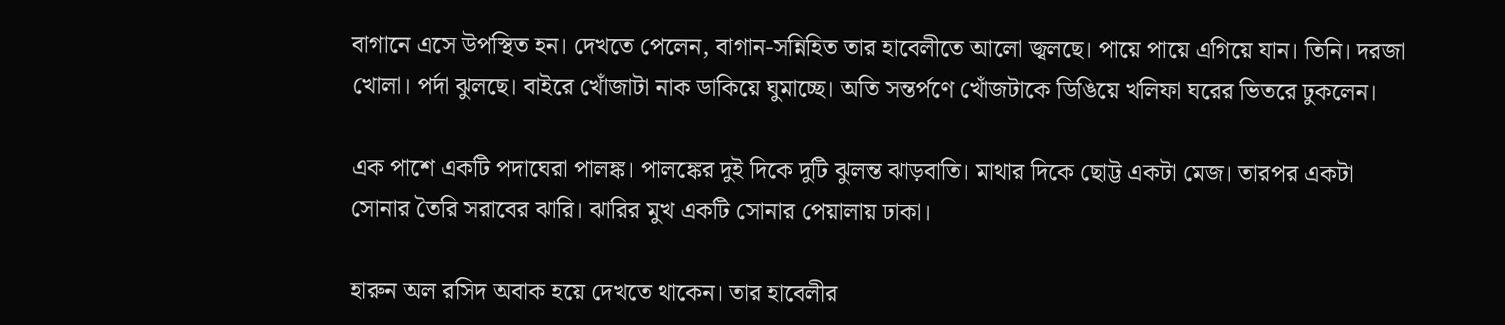বাগানে এসে উপস্থিত হন। দেখতে পেলেন, বাগান-সন্নিহিত তার হাবেলীতে আলো জ্বলছে। পায়ে পায়ে এগিয়ে যান। তিনি। দরজা খোলা। পর্দা ঝুলছে। বাইরে খোঁজাটা নাক ডাকিয়ে ঘুমাচ্ছে। অতি সন্তৰ্পণে খোঁজটাকে ডিঙিয়ে খলিফা ঘরের ভিতরে ঢুকলেন।

এক পাশে একটি পদাঘেরা পালঙ্ক। পালঙ্কের দুই দিকে দুটি ঝুলন্ত ঝাড়বাতি। মাথার দিকে ছোট্ট একটা মেজ। তারপর একটা সোনার তৈরি সরাবের ঝারি। ঝারির মুখ একটি সোনার পেয়ালায় ঢাকা।

হারুন অল রসিদ অবাক হয়ে দেখতে থাকেন। তার হাবেলীর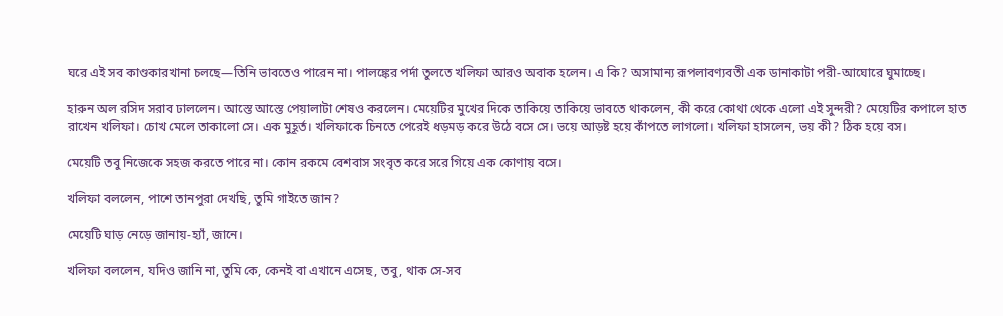ঘরে এই সব কাণ্ডকারখানা চলছে—তিনি ভাবতেও পারেন না। পালঙ্কের পর্দা তুলতে খলিফা আরও অবাক হলেন। এ কি? অসামান্য রূপলাবণ্যবতী এক ডানাকাটা পরী-আঘোরে ঘুমাচ্ছে।

হারুন অল রসিদ সরাব ঢাললেন। আস্তে আস্তে পেয়ালাটা শেষও করলেন। মেয়েটির মুখের দিকে তাকিয়ে তাকিয়ে ভাবতে থাকলেন, কী করে কোথা থেকে এলো এই সুন্দরী? মেয়েটির কপালে হাত রাখেন খলিফা। চোখ মেলে তাকালো সে। এক মুহূর্ত। খলিফাকে চিনতে পেরেই ধড়মড় করে উঠে বসে সে। ভয়ে আড়ষ্ট হয়ে কাঁপতে লাগলো। খলিফা হাসলেন, ভয় কী? ঠিক হয়ে বস।

মেয়েটি তবু নিজেকে সহজ করতে পারে না। কোন রকমে বেশবাস সংবৃত করে সরে গিয়ে এক কোণায় বসে।

খলিফা বললেন, পাশে তানপুরা দেখছি, তুমি গাইতে জান?

মেয়েটি ঘাড় নেড়ে জানায়-হ্যাঁ, জানে।

খলিফা বললেন, যদিও জানি না, তুমি কে, কেনই বা এখানে এসেছ, তবু, থাক সে-সব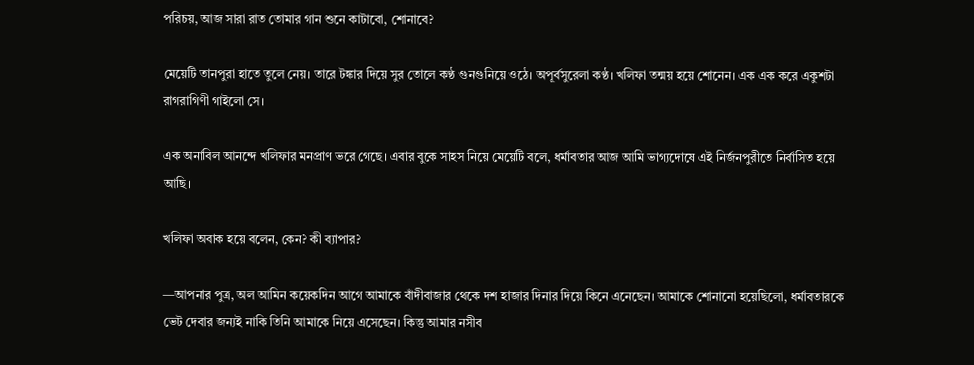পরিচয়, আজ সারা রাত তোমার গান শুনে কাটাবো, শোনাবে?

মেয়েটি তানপুরা হাতে তুলে নেয়। তারে টঙ্কার দিয়ে সুর তোলে কণ্ঠ গুনগুনিয়ে ওঠে। অপূর্বসুরেলা কণ্ঠ। খলিফা তন্ময় হয়ে শোনেন। এক এক করে একুশটা রাগরাগিণী গাইলো সে।

এক অনাবিল আনন্দে খলিফার মনপ্ৰাণ ভরে গেছে। এবার বুকে সাহস নিয়ে মেয়েটি বলে, ধর্মাবতার আজ আমি ভাগ্যদোষে এই নির্জনপুরীতে নির্বাসিত হয়ে আছি।

খলিফা অবাক হয়ে বলেন, কেন? কী ব্যাপার?

—আপনার পুত্র, অল আমিন কয়েকদিন আগে আমাকে বাঁদীবাজার থেকে দশ হাজার দিনার দিয়ে কিনে এনেছেন। আমাকে শোনানো হয়েছিলো, ধর্মাবতারকে ভেট দেবার জন্যই নাকি তিনি আমাকে নিয়ে এসেছেন। কিন্তু আমার নসীব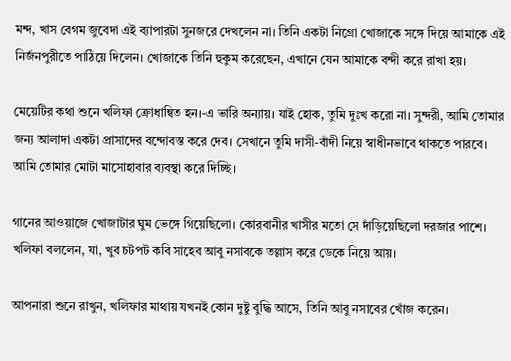মন্দ, খাস বেগম জুবেদা এই ব্যাপারটা সুনজরে দেখলেন না। তিনি একটা নিগ্রো খোজাকে সঙ্গে দিয়ে আমাকে এই নির্জনপুরীতে পাঠিয়ে দিলেন। খোজাকে তিনি হুকুম করেছেন, এখানে যেন আমাকে বন্দী করে রাখা হয়।

মেয়েটির কথা শুনে খলিফা ক্রোধান্বিত হন।-এ ভারি অন্যায়। যাই হোক, তুমি দুঃখ করো না। সুন্দরী, আমি তোমার জন্য আলাদা একটা প্রাসাদের বন্দোবস্ত করে দেব। সেখানে তুমি দাসী-বাঁদী নিয়ে স্বাধীনভাবে থাকতে পারবে। আমি তোমার মোটা মাসোহাবার ব্যবস্থা করে দিচ্ছি।

গানের আওয়াজে খোজাটার ঘুম ভেঙ্গে গিয়েছিলো। কোরবানীর খাসীর মতো সে দাঁড়িয়েছিলো দরজার পাশে। খলিফা বললেন, যা, খুব চটপট কবি সাহেব আবু নসাবকে তল্লাস করে ডেকে নিয়ে আয়।

আপনারা শুনে রাখুন, খলিফার মাথায় যখনই কোন দুষ্টু বুদ্ধি আসে, তিনি আবু নসাবের খোঁজ করেন।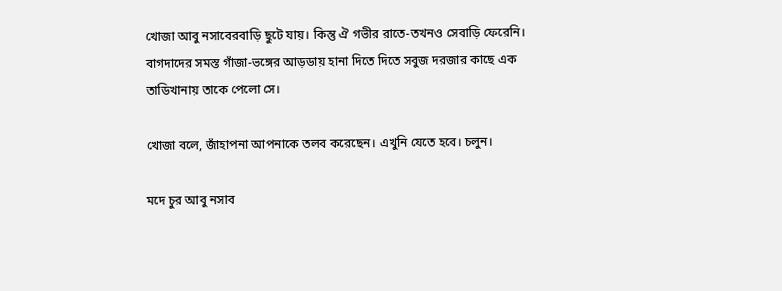খোজা আবু নসাবেরবাড়ি ছুটে যায়। কিন্তু ঐ গভীর রাতে-তখনও সেবাড়ি ফেরেনি। বাগদাদের সমস্ত গাঁজা-ভঙ্গের আড়ডায় হানা দিতে দিতে সবুজ দরজার কাছে এক তাডিখানায় তাকে পেলো সে।

খোজা বলে, জাঁহাপনা আপনাকে তলব করেছেন। এখুনি যেতে হবে। চলুন।

মদে চুর আবু নসাব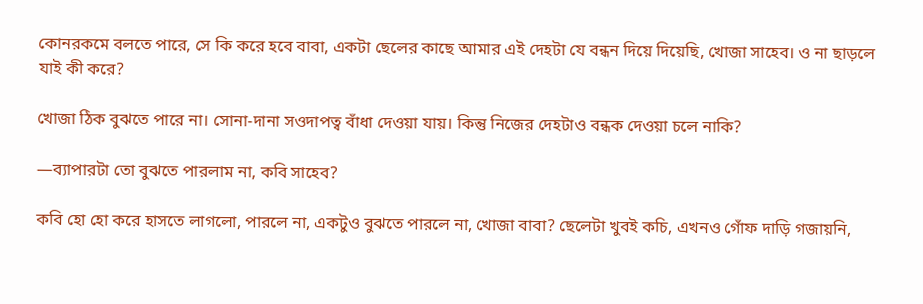কোনরকমে বলতে পারে, সে কি করে হবে বাবা, একটা ছেলের কাছে আমার এই দেহটা যে বন্ধন দিয়ে দিয়েছি, খোজা সাহেব। ও না ছাড়লে যাই কী করে?

খোজা ঠিক বুঝতে পারে না। সোনা-দানা সওদাপত্ব বাঁধা দেওয়া যায়। কিন্তু নিজের দেহটাও বন্ধক দেওয়া চলে নাকি?

—ব্যাপারটা তো বুঝতে পারলাম না, কবি সাহেব?

কবি হো হো করে হাসতে লাগলো, পারলে না, একটুও বুঝতে পারলে না, খোজা বাবা? ছেলেটা খুবই কচি, এখনও গোঁফ দাড়ি গজায়নি,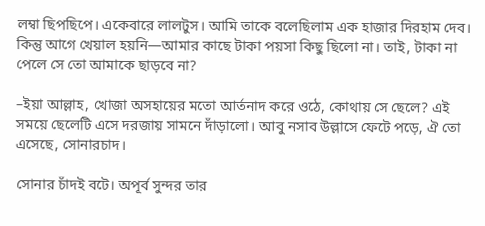লম্বা ছিপছিপে। একেবারে লালটুস। আমি তাকে বলেছিলাম এক হাজার দিরহাম দেব। কিন্তু আগে খেয়াল হয়নি—আমার কাছে টাকা পয়সা কিছু ছিলো না। তাই, টাকা না পেলে সে তো আমাকে ছাড়বে না?

–ইয়া আল্লাহ, খোজা অসহায়ের মতো আর্তনাদ করে ওঠে, কোথায় সে ছেলে? এই সময়ে ছেলেটি এসে দরজায় সামনে দাঁড়ালো। আবু নসাব উল্লাসে ফেটে পড়ে, ঐ তো এসেছে, সোনারচাদ।

সোনার চাঁদই বটে। অপূর্ব সুন্দর তার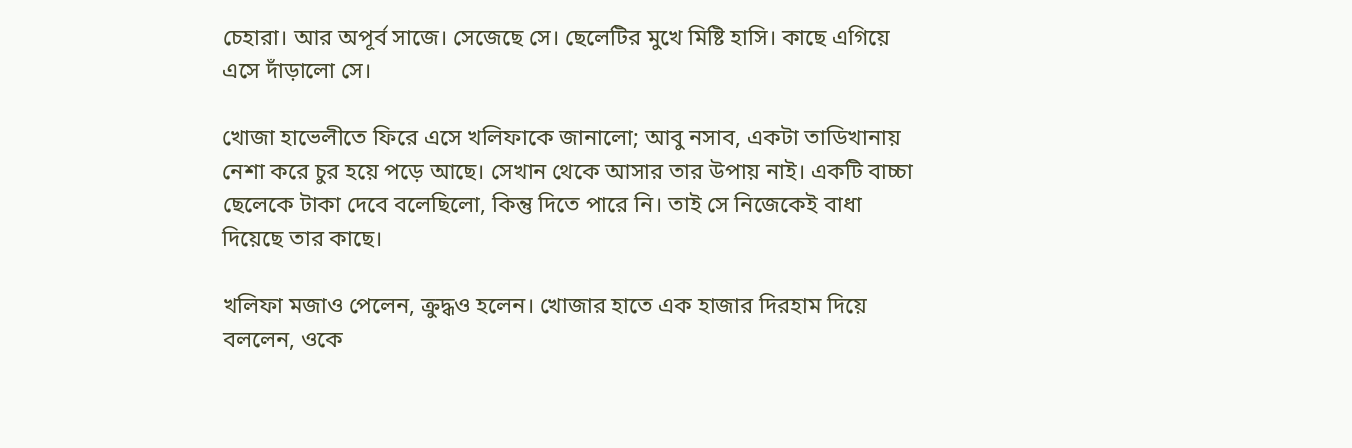চেহারা। আর অপূর্ব সাজে। সেজেছে সে। ছেলেটির মুখে মিষ্টি হাসি। কাছে এগিয়ে এসে দাঁড়ালো সে।

খোজা হাভেলীতে ফিরে এসে খলিফাকে জানালো; আবু নসাব, একটা তাডিখানায় নেশা করে চুর হয়ে পড়ে আছে। সেখান থেকে আসার তার উপায় নাই। একটি বাচ্চা ছেলেকে টাকা দেবে বলেছিলো, কিন্তু দিতে পারে নি। তাই সে নিজেকেই বাধা দিয়েছে তার কাছে।

খলিফা মজাও পেলেন, ক্রুদ্ধও হলেন। খোজার হাতে এক হাজার দিরহাম দিয়ে বললেন, ওকে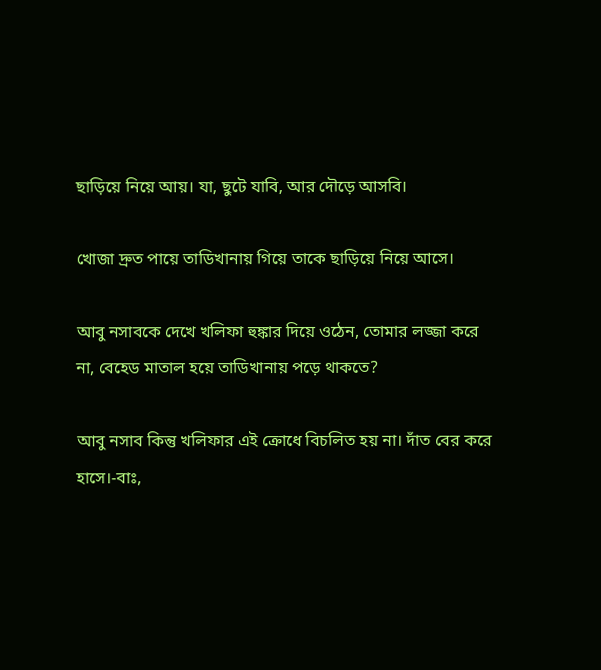ছাড়িয়ে নিয়ে আয়। যা, ছুটে যাবি, আর দৌড়ে আসবি।

খোজা দ্রুত পায়ে তাডিখানায় গিয়ে তাকে ছাড়িয়ে নিয়ে আসে।

আবু নসাবকে দেখে খলিফা হুঙ্কার দিয়ে ওঠেন, তোমার লজ্জা করে না, বেহেড মাতাল হয়ে তাডিখানায় পড়ে থাকতে?

আবু নসাব কিন্তু খলিফার এই ক্ৰোধে বিচলিত হয় না। দাঁত বের করে হাসে।-বাঃ,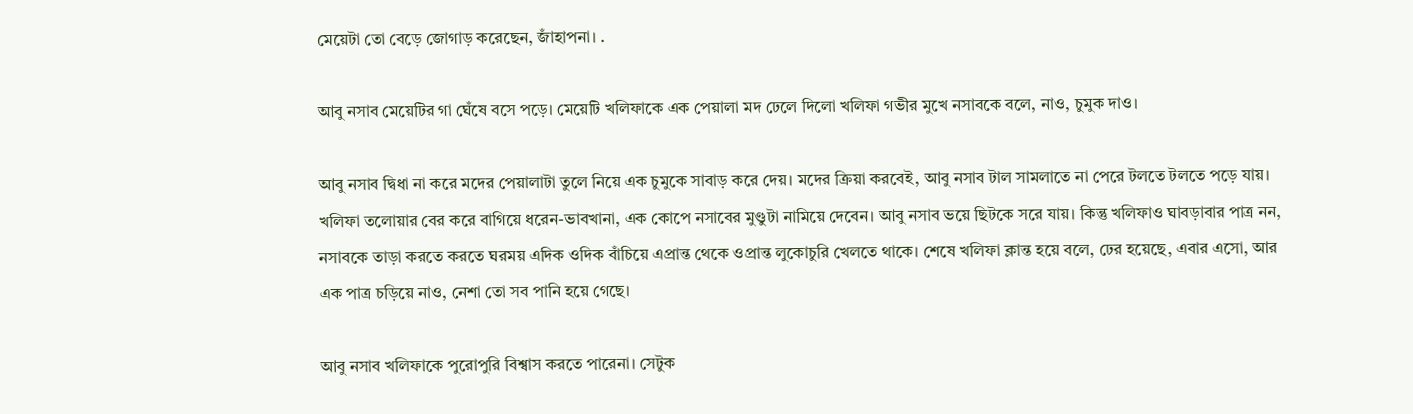মেয়েটা তো বেড়ে জোগাড় করেছেন, জাঁহাপনা। .

আবু নসাব মেয়েটির গা ঘেঁষে বসে পড়ে। মেয়েটি খলিফাকে এক পেয়ালা মদ ঢেলে দিলো খলিফা গভীর মুখে নসাবকে বলে, নাও, চুমুক দাও।

আবু নসাব দ্বিধা না করে মদের পেয়ালাটা তুলে নিয়ে এক চুমুকে সাবাড় করে দেয়। মদের ক্রিয়া করবেই, আবু নসাব টাল সামলাতে না পেরে টলতে টলতে পড়ে যায়। খলিফা তলোয়ার বের করে বাগিয়ে ধরেন-ভাবখানা, এক কোপে নসাবের মুণ্ডুটা নামিয়ে দেবেন। আবু নসাব ভয়ে ছিটকে সরে যায়। কিন্তু খলিফাও ঘাবড়াবার পাত্র নন, নসাবকে তাড়া করতে করতে ঘরময় এদিক ওদিক বাঁচিয়ে এপ্রান্ত থেকে ওপ্রান্ত লুকোচুরি খেলতে থাকে। শেষে খলিফা ক্লান্ত হয়ে বলে, ঢের হয়েছে, এবার এসো, আর এক পাত্র চড়িয়ে নাও, নেশা তো সব পানি হয়ে গেছে।

আবু নসাব খলিফাকে পুরোপুরি বিশ্বাস করতে পারেনা। সেটুক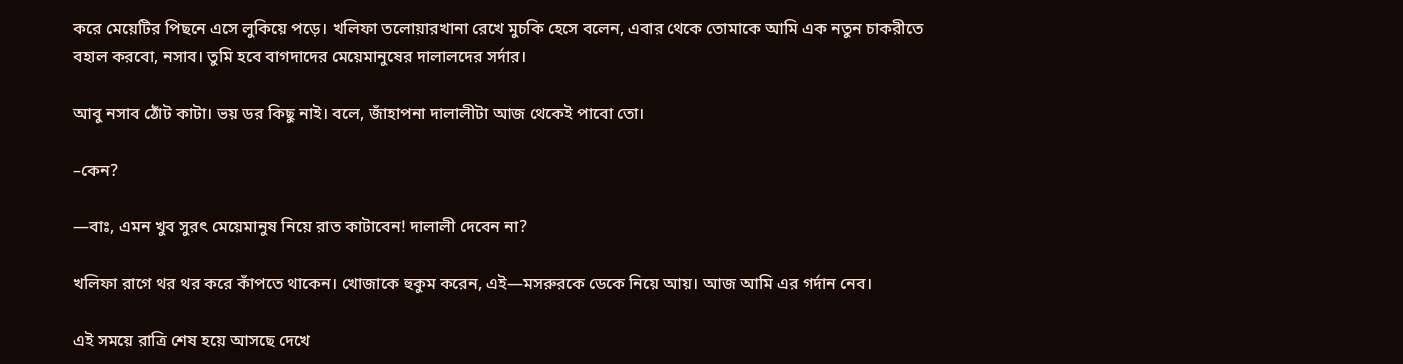করে মেয়েটির পিছনে এসে লুকিয়ে পড়ে। খলিফা তলোয়ারখানা রেখে মুচকি হেসে বলেন, এবার থেকে তোমাকে আমি এক নতুন চাকরীতে বহাল করবো, নসাব। তুমি হবে বাগদাদের মেয়েমানুষের দালালদের সর্দার।

আবু নসাব ঠোঁট কাটা। ভয় ডর কিছু নাই। বলে, জাঁহাপনা দালালীটা আজ থেকেই পাবো তো।

–কেন?

—বাঃ, এমন খুব সুরৎ মেয়েমানুষ নিয়ে রাত কাটাবেন! দালালী দেবেন না?

খলিফা রাগে থর থর করে কাঁপতে থাকেন। খোজাকে হুকুম করেন, এই—মসরুরকে ডেকে নিয়ে আয়। আজ আমি এর গর্দান নেব।

এই সময়ে রাত্রি শেষ হয়ে আসছে দেখে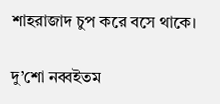শাহরাজাদ চুপ করে বসে থাকে।

দু’শো নব্বইতম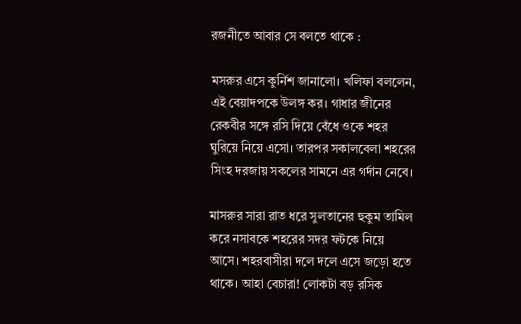রজনীতে আবার সে বলতে থাকে :

মসরুর এসে কুর্নিশ জানালো। খলিফা বললেন, এই বেয়াদপকে উলঙ্গ কর। গাধার জীনের রেকবীর সঙ্গে রসি দিয়ে বেঁধে ওকে শহর ঘুরিয়ে নিয়ে এসো। তারপর সকালবেলা শহরের সিংহ দরজায় সকলের সামনে এর গর্দান নেবে।

মাসরুর সারা রাত ধরে সুলতানের হুকুম তামিল করে নসাবকে শহরের সদর ফটকে নিয়ে আসে। শহরবাসীরা দলে দলে এসে জড়ো হতে থাকে। আহা বেচারা! লোকটা বড় রসিক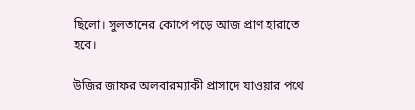ছিলো। সুলতানের কোপে পড়ে আজ প্রাণ হারাতে হবে।

উজির জাফর অলবারম্যাকী প্রাসাদে যাওয়ার পথে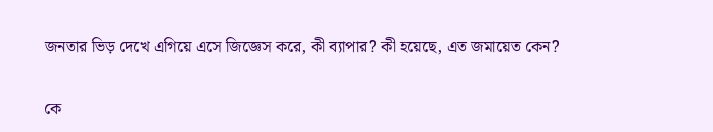জনতার ভিড় দেখে এগিয়ে এসে জিজ্ঞেস করে, কী ব্যাপার? কী হয়েছে, এত জমায়েত কেন?

কে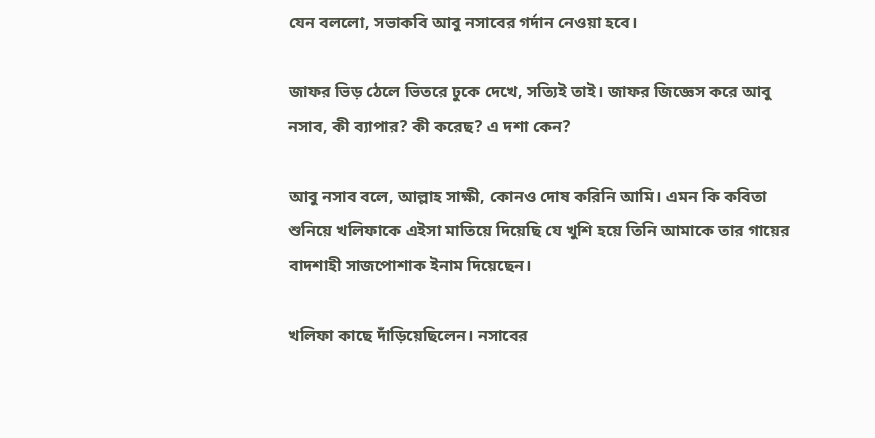যেন বললো, সভাকবি আবু নসাবের গর্দান নেওয়া হবে।

জাফর ভিড় ঠেলে ভিতরে ঢুকে দেখে, সত্যিই তাই। জাফর জিজ্ঞেস করে আবু নসাব, কী ব্যাপার? কী করেছ? এ দশা কেন?

আবু নসাব বলে, আল্লাহ সাক্ষী, কোনও দোষ করিনি আমি। এমন কি কবিতা শুনিয়ে খলিফাকে এইসা মাতিয়ে দিয়েছি যে খুশি হয়ে তিনি আমাকে তার গায়ের বাদশাহী সাজপোশাক ইনাম দিয়েছেন।

খলিফা কাছে দাঁড়িয়েছিলেন। নসাবের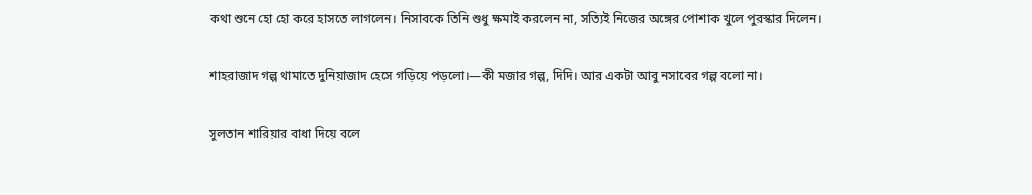কথা শুনে হো হো করে হাসতে লাগলেন। নিসাবকে তিনি শুধু ক্ষমাই করলেন না, সত্যিই নিজের অঙ্গের পোশাক খুলে পুরস্কার দিলেন।

শাহরাজাদ গল্প থামাতে দুনিয়াজাদ হেসে গড়িয়ে পড়লো।—কী মজার গল্প, দিদি। আর একটা আবু নসাবের গল্প বলো না।

সুলতান শারিয়ার বাধা দিয়ে বলে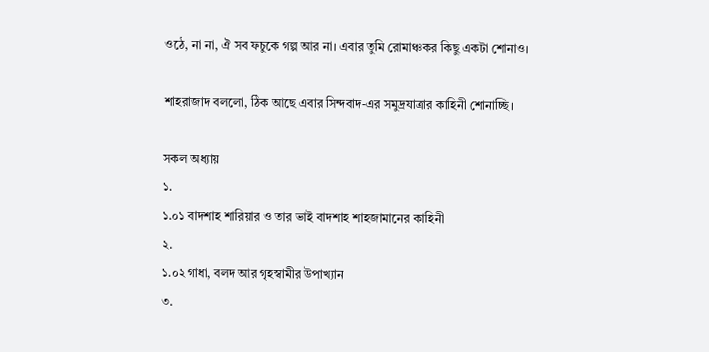ওঠে, না না, ঐ সব ফচুকে গল্প আর না। এবার তুমি রোমাঞ্চকর কিছু একটা শোনাও।

শাহরাজাদ বললো, ঠিক আছে এবার সিন্দবাদ-এর সমুদ্রযাত্রার কাহিনী শোনাচ্ছি।

সকল অধ্যায়
১.
১.০১ বাদশাহ শারিয়ার ও তার ভাই বাদশাহ শাহজামানের কাহিনী
২.
১.০২ গাধা, বলদ আর গৃহস্বামীর উপাখ্যান
৩.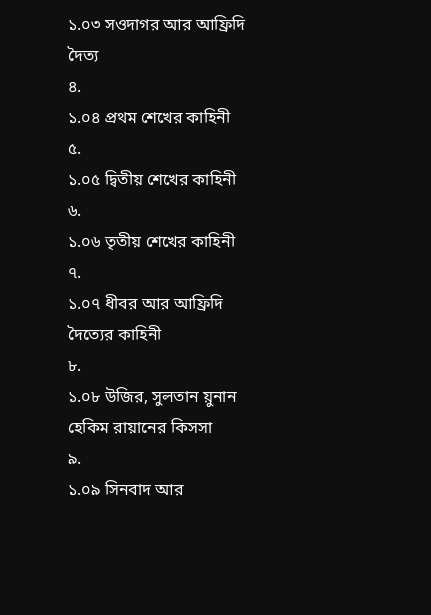১.০৩ সওদাগর আর আফ্রিদি দৈত্য
৪.
১.০৪ প্রথম শেখের কাহিনী
৫.
১.০৫ দ্বিতীয় শেখের কাহিনী
৬.
১.০৬ তৃতীয় শেখের কাহিনী
৭.
১.০৭ ধীবর আর আফ্রিদি দৈত্যের কাহিনী
৮.
১.০৮ উজির, সুলতান য়ুনান হেকিম রায়ানের কিসসা
৯.
১.০৯ সিনবাদ আর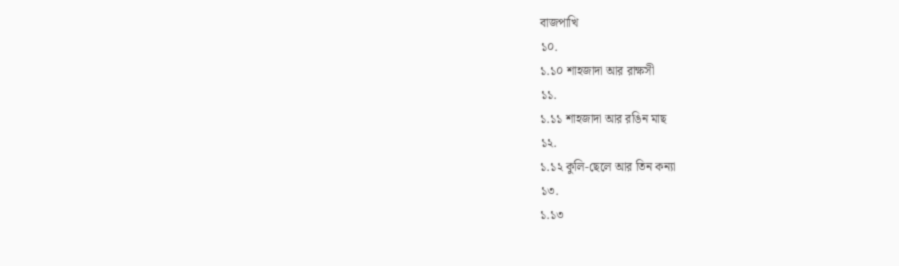বাজপাখি
১০.
১.১০ শাহজাদা আর রাক্ষসী
১১.
১.১১ শাহজাদা আর রঙিন মাছ
১২.
১.১২ কুলি-ছেলে আর তিন কন্যা
১৩.
১.১৩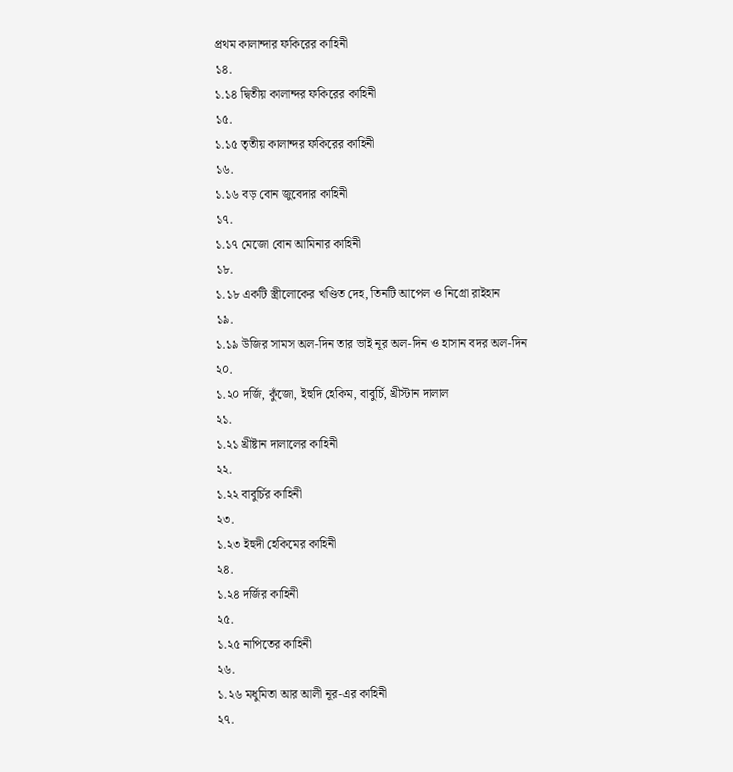প্রথম কালান্দার ফকিরের কাহিনী
১৪.
১.১৪ দ্বিতীয় কালান্দর ফকিরের কাহিনী
১৫.
১.১৫ তৃতীয় কালান্দর ফকিরের কাহিনী
১৬.
১.১৬ বড় বোন জুবেদার কাহিনী
১৭.
১.১৭ মেজো বোন আমিনার কাহিনী
১৮.
১.১৮ একটি স্ত্রীলোকের খণ্ডিত দেহ, তিনটি আপেল ও নিগ্রো রাইহান
১৯.
১.১৯ উজির সামস অল-দিন তার ভাই নূর অল-দিন ও হাসান বদর অল-দিন
২০.
১.২০ দর্জি, কুঁজো, ইহুদি হেকিম, বাবুর্চি, খ্রীস্টান দালাল
২১.
১.২১ খ্ৰীষ্টান দালালের কাহিনী
২২.
১.২২ বাবুর্চির কাহিনী
২৩.
১.২৩ ইহুদী হেকিমের কাহিনী
২৪.
১.২৪ দর্জির কাহিনী
২৫.
১.২৫ নাপিতের কাহিনী
২৬.
১.২৬ মধুমিতা আর আলী নূর-এর কাহিনী
২৭.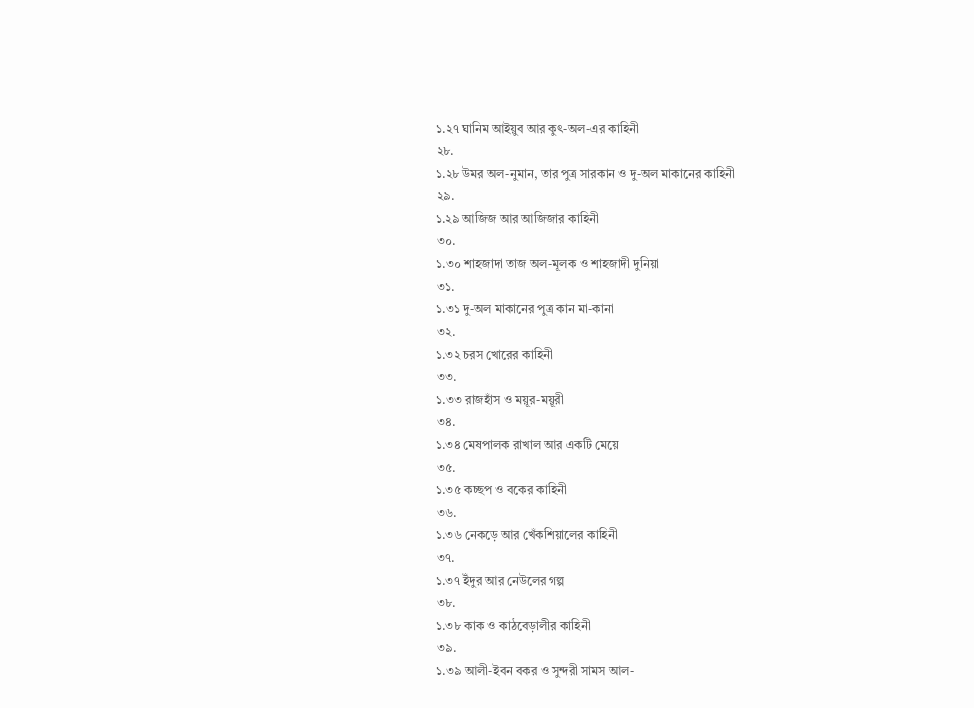১.২৭ ঘানিম আইয়ুব আর কুৎ-অল-এর কাহিনী
২৮.
১.২৮ উমর অল-নুমান, তার পুত্র সারকান ও দু-অল মাকানের কাহিনী
২৯.
১.২৯ আজিজ আর আজিজার কাহিনী
৩০.
১.৩০ শাহজাদা তাজ অল-মূলক ও শাহজাদী দুনিয়া
৩১.
১.৩১ দু-অল মাকানের পুত্র কান মা-কানা
৩২.
১.৩২ চরস খোরের কাহিনী
৩৩.
১.৩৩ রাজহাঁস ও ময়ূর-ময়ূরী
৩৪.
১.৩৪ মেষপালক রাখাল আর একটি মেয়ে
৩৫.
১.৩৫ কচ্ছপ ও বকের কাহিনী
৩৬.
১.৩৬ নেকড়ে আর খেঁকশিয়ালের কাহিনী
৩৭.
১.৩৭ ইঁদুর আর নেউলের গল্প
৩৮.
১.৩৮ কাক ও কাঠবেড়ালীর কাহিনী
৩৯.
১.৩৯ আলী-ইবন বকর ও সুন্দরী সামস আল-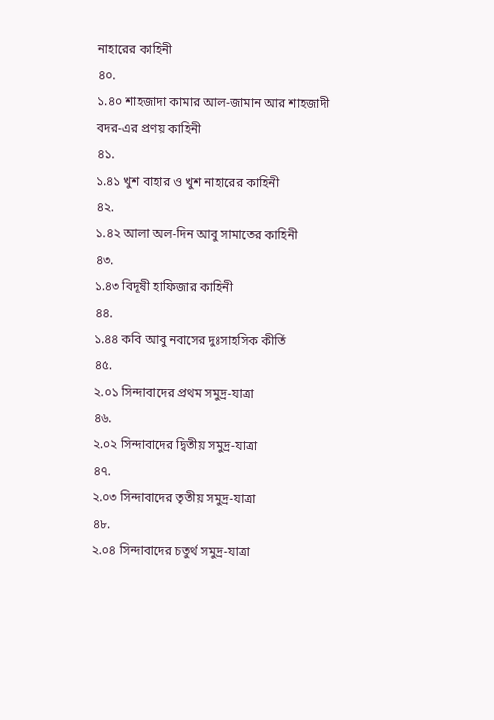নাহারের কাহিনী
৪০.
১.৪০ শাহজাদা কামার আল-জামান আর শাহজাদী বদর-এর প্রণয় কাহিনী
৪১.
১.৪১ খুশ বাহার ও খুশ নাহারের কাহিনী
৪২.
১.৪২ আলা অল-দিন আবু সামাতের কাহিনী
৪৩.
১.৪৩ বিদূষী হাফিজার কাহিনী
৪৪.
১.৪৪ কবি আবু নবাসের দুঃসাহসিক কীর্তি
৪৫.
২.০১ সিন্দাবাদের প্রথম সমুদ্র-যাত্রা
৪৬.
২.০২ সিন্দাবাদের দ্বিতীয় সমুদ্র-যাত্রা
৪৭.
২.০৩ সিন্দাবাদের তৃতীয় সমুদ্র-যাত্রা
৪৮.
২.০৪ সিন্দাবাদের চতুর্থ সমুদ্র-যাত্রা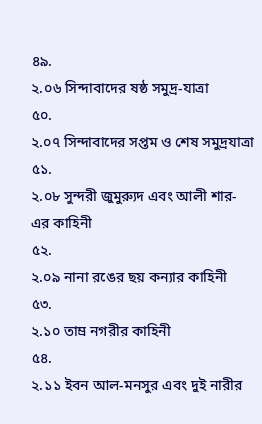৪৯.
২.০৬ সিন্দাবাদের ষষ্ঠ সমুদ্র-যাত্রা
৫০.
২.০৭ সিন্দাবাদের সপ্তম ও শেষ সমুদ্রযাত্রা
৫১.
২.০৮ সুন্দরী জুমুর‍্যুদ এবং আলী শার-এর কাহিনী
৫২.
২.০৯ নানা রঙের ছয় কন্যার কাহিনী
৫৩.
২.১০ তাম্র নগরীর কাহিনী
৫৪.
২.১১ ইবন আল-মনসুর এবং দুই নারীর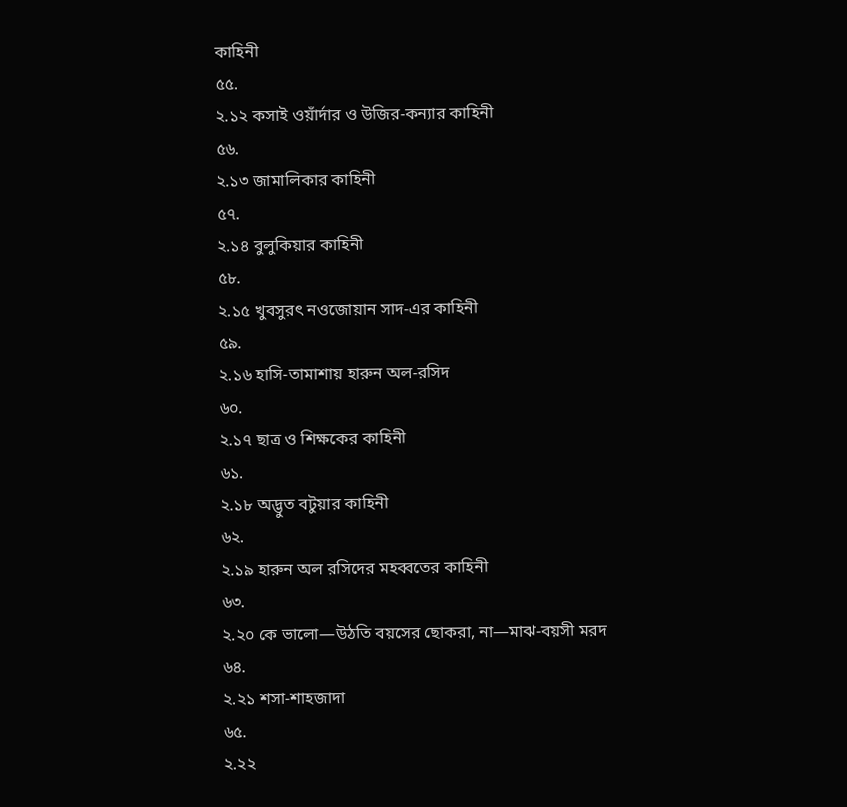কাহিনী
৫৫.
২.১২ কসাই ওয়াঁর্দার ও উজির-কন্যার কাহিনী
৫৬.
২.১৩ জামালিকার কাহিনী
৫৭.
২.১৪ বুলুকিয়ার কাহিনী
৫৮.
২.১৫ খুবসুরৎ নওজোয়ান সাদ-এর কাহিনী
৫৯.
২.১৬ হাসি-তামাশায় হারুন অল-রসিদ
৬০.
২.১৭ ছাত্র ও শিক্ষকের কাহিনী
৬১.
২.১৮ অদ্ভুত বটুয়ার কাহিনী
৬২.
২.১৯ হারুন অল রসিদের মহব্বতের কাহিনী
৬৩.
২.২০ কে ভালো—উঠতি বয়সের ছোকরা, না—মাঝ-বয়সী মরদ
৬৪.
২.২১ শসা-শাহজাদা
৬৫.
২.২২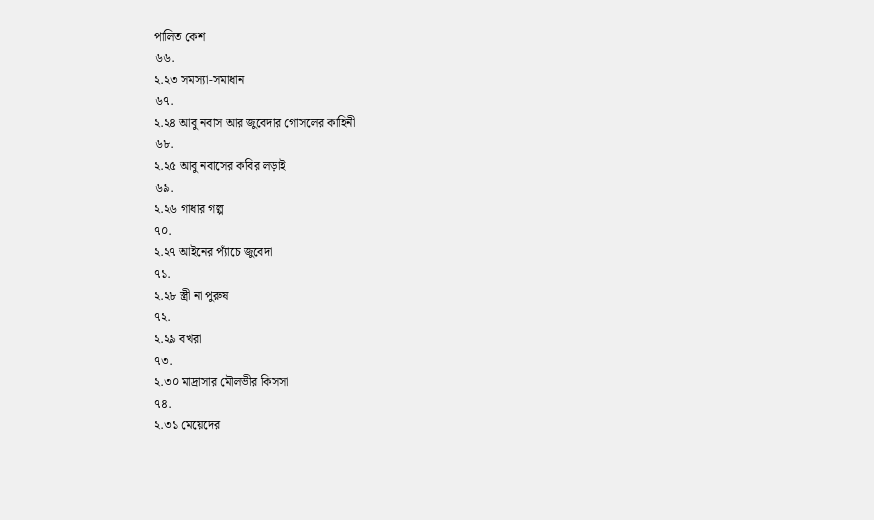পালিত কেশ
৬৬.
২.২৩ সমস্যা-সমাধান
৬৭.
২.২৪ আবু নবাস আর জুবেদার গোসলের কাহিনী
৬৮.
২.২৫ আবু নবাসের কবির লড়াই
৬৯.
২.২৬ গাধার গল্প
৭০.
২.২৭ আইনের প্যাঁচে জুবেদা
৭১.
২.২৮ স্ত্রী না পুরুষ
৭২.
২.২৯ বখরা
৭৩.
২.৩০ মাদ্রাসার মৌলভীর কিসসা
৭৪.
২.৩১ মেয়েদের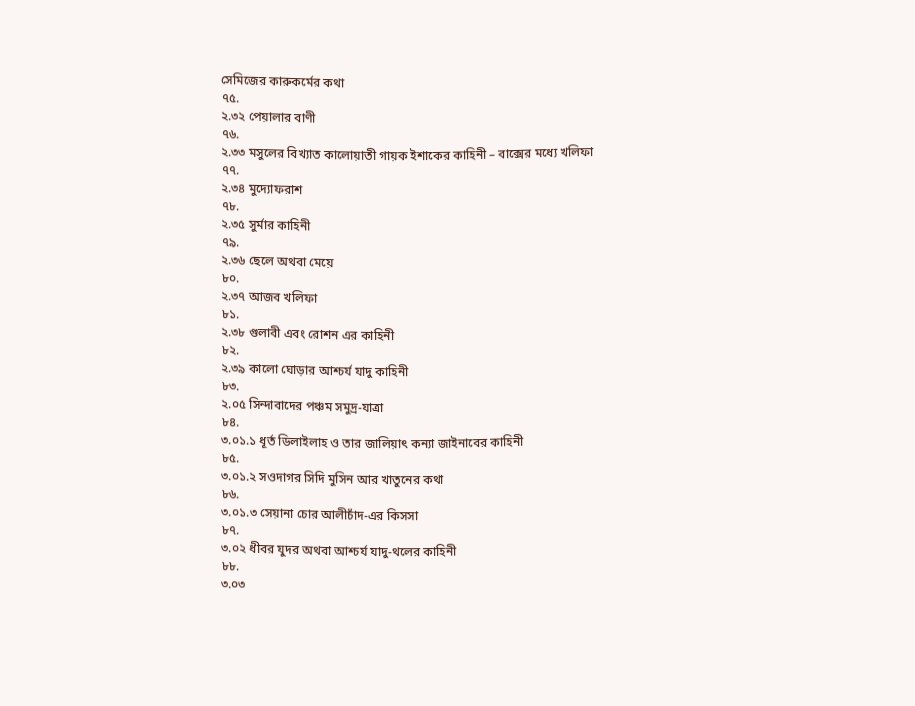সেমিজের কারুকর্মের কথা
৭৫.
২.৩২ পেয়ালার বাণী
৭৬.
২.৩৩ মসুলের বিখ্যাত কালোয়াতী গায়ক ইশাকের কাহিনী – বাক্সের মধ্যে খলিফা
৭৭.
২.৩৪ মুদ্যোফরাশ
৭৮.
২.৩৫ সুর্মার কাহিনী
৭৯.
২.৩৬ ছেলে অথবা মেয়ে
৮০.
২.৩৭ আজব খলিফা
৮১.
২.৩৮ গুলাবী এবং রোশন এর কাহিনী
৮২.
২.৩৯ কালো ঘোড়ার আশ্চর্য যাদু কাহিনী
৮৩.
২.০৫ সিন্দাবাদের পঞ্চম সমুদ্র-যাত্রা
৮৪.
৩.০১.১ ধূর্ত ডিলাইলাহ ও তার জালিয়াৎ কন্যা জাইনাবের কাহিনী
৮৫.
৩.০১.২ সওদাগর সিদি মুসিন আর খাতুনের কথা
৮৬.
৩.০১.৩ সেয়ানা চোর আলীচাঁদ-এর কিসসা
৮৭.
৩.০২ ধীবর যুদর অথবা আশ্চর্য যাদু-থলের কাহিনী
৮৮.
৩.০৩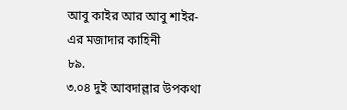আবু কাইর আর আবু শাইর-এর মজাদার কাহিনী
৮৯.
৩.০৪ দুই আবদাল্লার উপকথা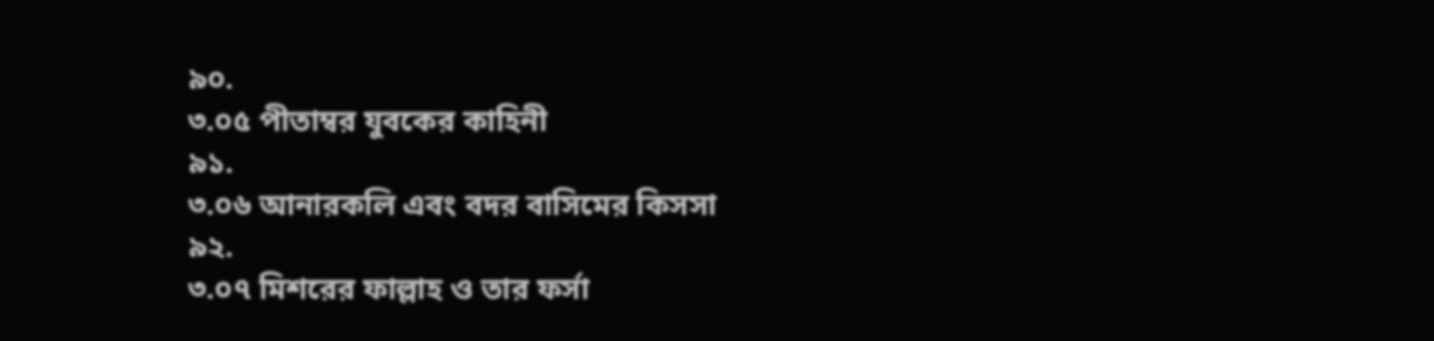৯০.
৩.০৫ পীতাম্বর যুবকের কাহিনী
৯১.
৩.০৬ আনারকলি এবং বদর বাসিমের কিসসা
৯২.
৩.০৭ মিশরের ফাল্লাহ ও তার ফর্সা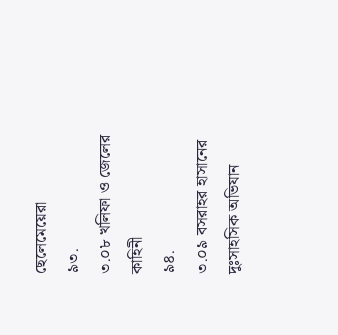ছেলেমেয়েরা
৯৩.
৩.০৮ খলিফা ও জেলের কাহিনী
৯৪.
৩.০৯ বসরাহর হাসানের দুঃসাহসিক অভিযান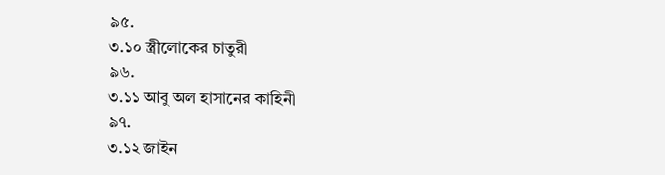৯৫.
৩.১০ স্ত্রীলোকের চাতুরী
৯৬.
৩.১১ আবু অল হাসানের কাহিনী
৯৭.
৩.১২ জাইন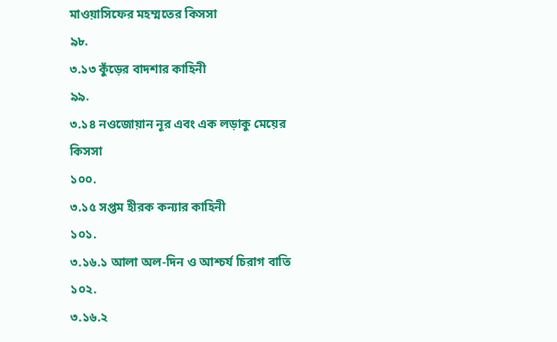মাওয়াসিফের মহম্মতের কিসসা
৯৮.
৩.১৩ কুঁড়ের বাদশার কাহিনী
৯৯.
৩.১৪ নওজোয়ান নূর এবং এক লড়াকু মেয়ের কিসসা
১০০.
৩.১৫ সপ্তম হীরক কন্যার কাহিনী
১০১.
৩.১৬.১ আলা অল-দিন ও আশ্চর্য চিরাগ বাতি
১০২.
৩.১৬.২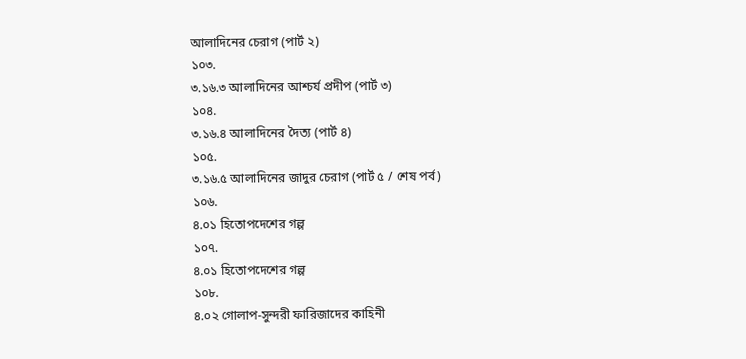আলাদিনের চেরাগ (পার্ট ২)
১০৩.
৩.১৬.৩ আলাদিনের আশ্চর্য প্রদীপ (পার্ট ৩)
১০৪.
৩.১৬.৪ আলাদিনের দৈত্য (পার্ট ৪)
১০৫.
৩.১৬.৫ আলাদিনের জাদুর চেরাগ (পার্ট ৫ / শেষ পর্ব)
১০৬.
৪.০১ হিতোপদেশের গল্প
১০৭.
৪.০১ হিতোপদেশের গল্প
১০৮.
৪.০২ গোলাপ-সুন্দরী ফারিজাদের কাহিনী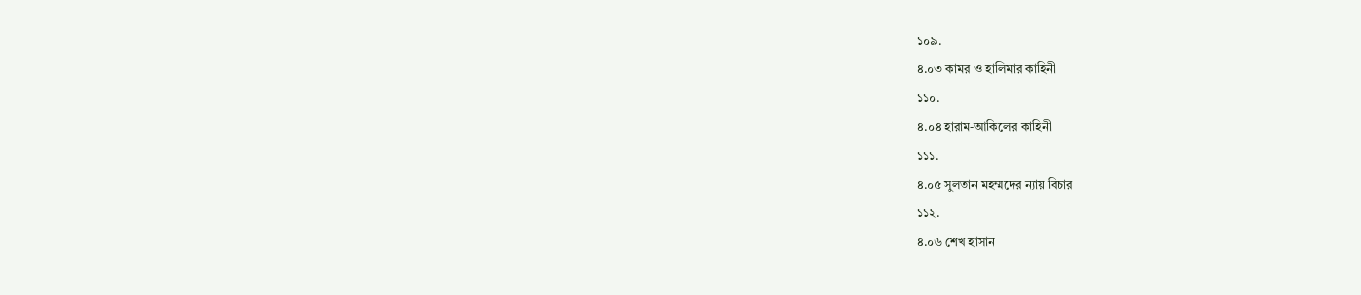১০৯.
৪.০৩ কামর ও হালিমার কাহিনী
১১০.
৪.০৪ হারাম-আকিলের কাহিনী
১১১.
৪.০৫ সুলতান মহম্মদের ন্যায় বিচার
১১২.
৪.০৬ শেখ হাসান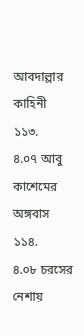আবদাল্লার কাহিনী
১১৩.
৪.০৭ আবু কাশেমের অঙ্গবাস
১১৪.
৪.০৮ চরসের নেশায়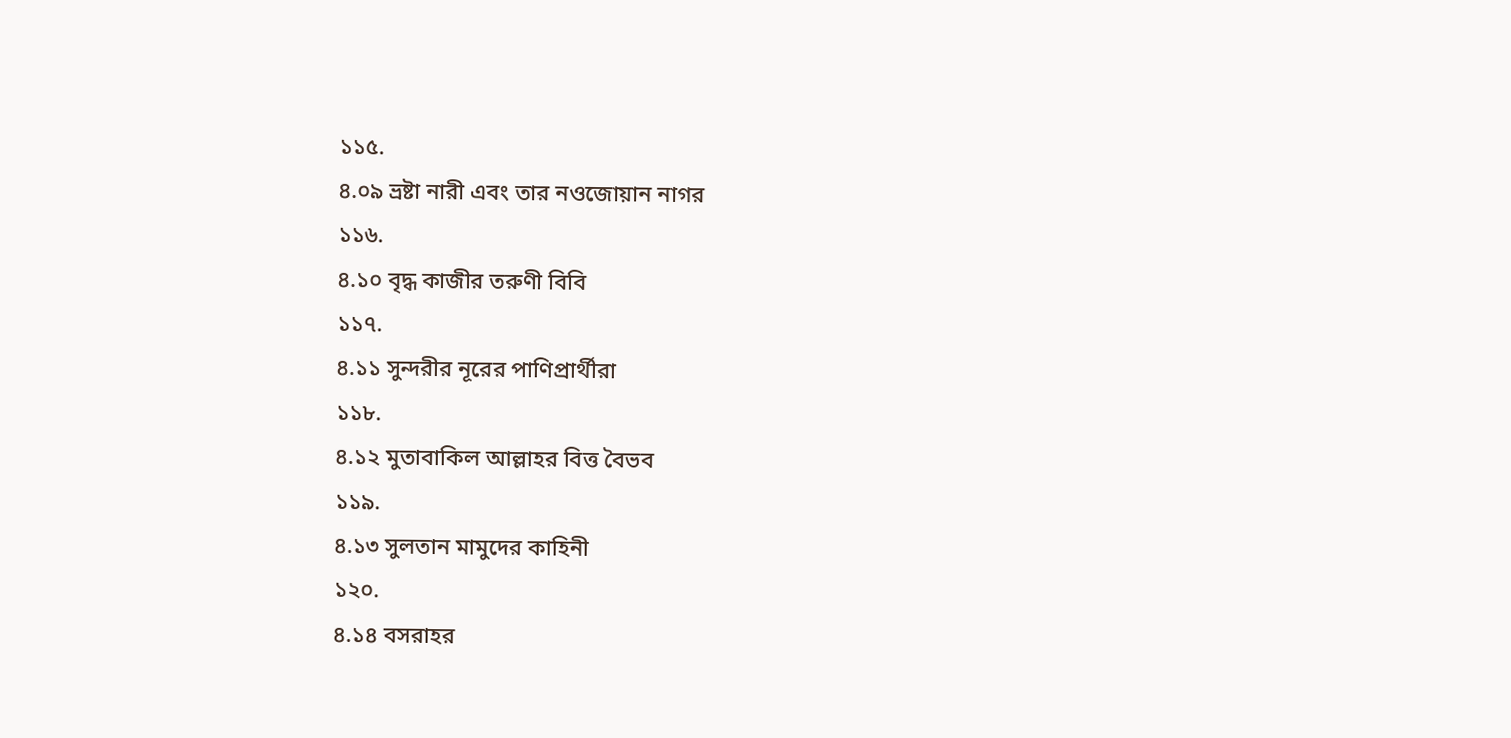১১৫.
৪.০৯ ভ্রষ্টা নারী এবং তার নওজোয়ান নাগর
১১৬.
৪.১০ বৃদ্ধ কাজীর তরুণী বিবি
১১৭.
৪.১১ সুন্দরীর নূরের পাণিপ্রার্থীরা
১১৮.
৪.১২ মুতাবাকিল আল্লাহর বিত্ত বৈভব
১১৯.
৪.১৩ সুলতান মামুদের কাহিনী
১২০.
৪.১৪ বসরাহর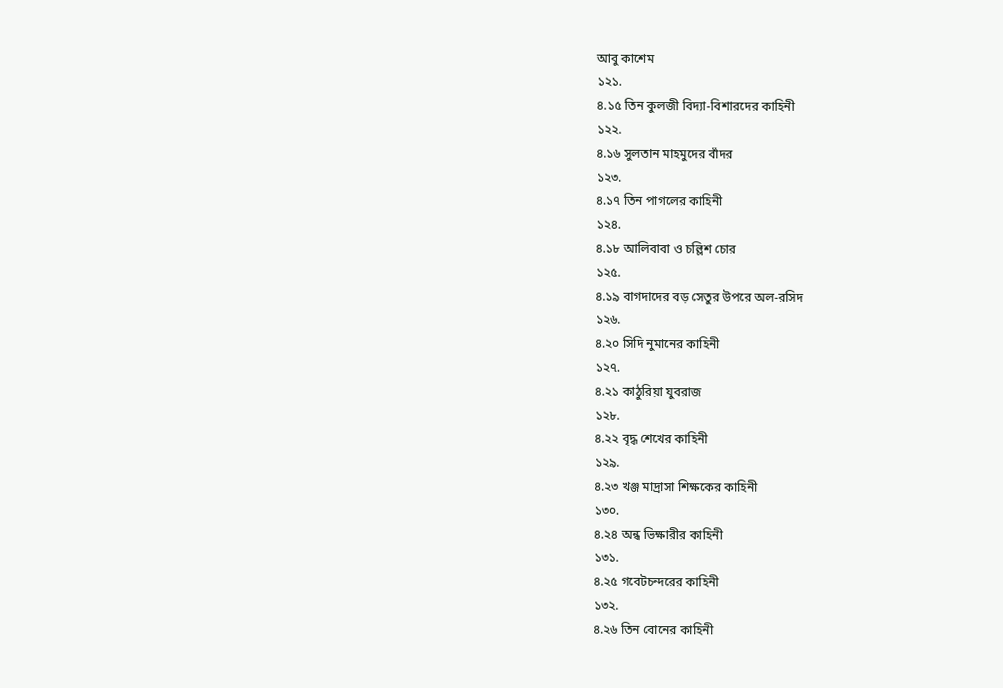আবু কাশেম
১২১.
৪.১৫ তিন কুলজী বিদ্যা-বিশারদের কাহিনী
১২২.
৪.১৬ সুলতান মাহমুদের বাঁদর
১২৩.
৪.১৭ তিন পাগলের কাহিনী
১২৪.
৪.১৮ আলিবাবা ও চল্লিশ চোর
১২৫.
৪.১৯ বাগদাদের বড় সেতুর উপরে অল-রসিদ
১২৬.
৪.২০ সিদি নুমানের কাহিনী
১২৭.
৪.২১ কাঠুরিয়া যুবরাজ
১২৮.
৪.২২ বৃদ্ধ শেখের কাহিনী
১২৯.
৪.২৩ খঞ্জ মাদ্রাসা শিক্ষকের কাহিনী
১৩০.
৪.২৪ অন্ধ ভিক্ষারীর কাহিনী
১৩১.
৪.২৫ গবেটচন্দরের কাহিনী
১৩২.
৪.২৬ তিন বোনের কাহিনী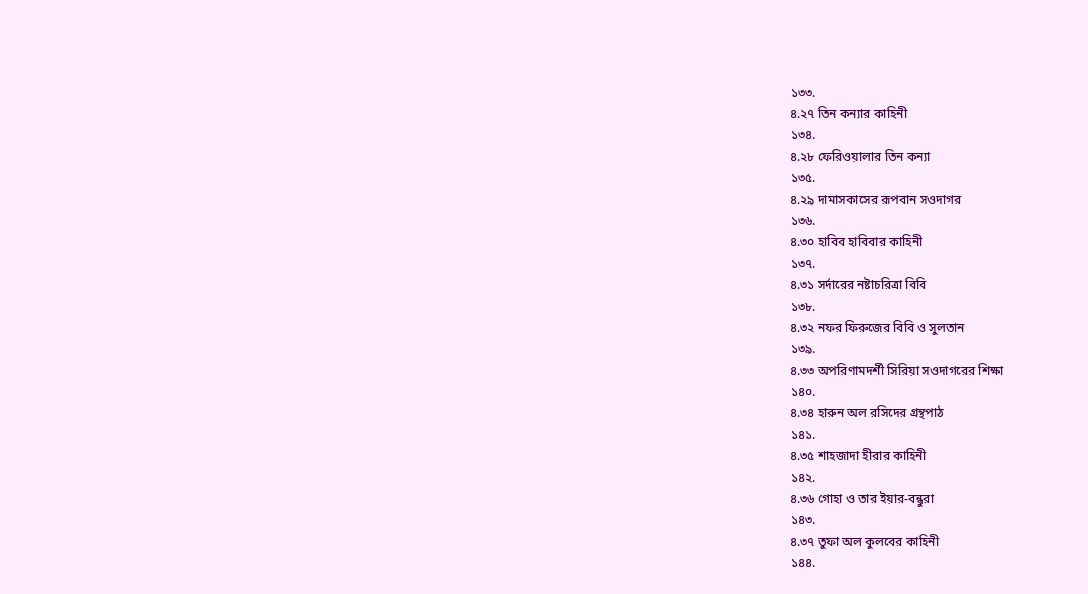১৩৩.
৪.২৭ তিন কন্যার কাহিনী
১৩৪.
৪.২৮ ফেরিওয়ালার তিন কন্যা
১৩৫.
৪.২৯ দামাসকাসের রূপবান সওদাগর
১৩৬.
৪.৩০ হাবিব হাবিবার কাহিনী
১৩৭.
৪.৩১ সর্দারের নষ্টাচরিত্রা বিবি
১৩৮.
৪.৩২ নফর ফিরুজের বিবি ও সুলতান
১৩৯.
৪.৩৩ অপরিণামদর্শী সিরিয়া সওদাগরের শিক্ষা
১৪০.
৪.৩৪ হারুন অল রসিদের গ্রন্থপাঠ
১৪১.
৪.৩৫ শাহজাদা হীরার কাহিনী
১৪২.
৪.৩৬ গোহা ও তার ইয়ার-বন্ধুরা
১৪৩.
৪.৩৭ তুফা অল কুলবের কাহিনী
১৪৪.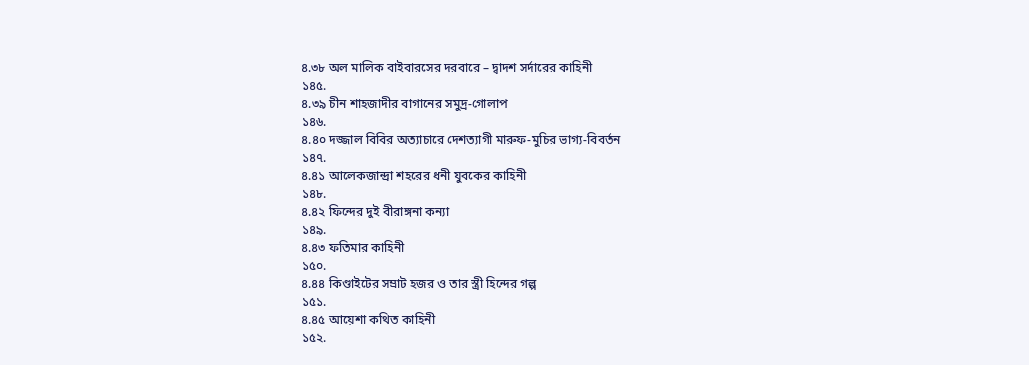৪.৩৮ অল মালিক বাইবারসের দরবারে – দ্বাদশ সর্দারের কাহিনী
১৪৫.
৪.৩৯ চীন শাহজাদীর বাগানের সমুদ্র-গোলাপ
১৪৬.
৪.৪০ দজ্জাল বিবির অত্যাচারে দেশত্যাগী মারুফ-মুচির ভাগ্য-বিবর্তন
১৪৭.
৪.৪১ আলেকজান্দ্রা শহরের ধনী যুবকের কাহিনী
১৪৮.
৪.৪২ ফিন্দের দুই বীরাঙ্গনা কন্যা
১৪৯.
৪.৪৩ ফতিমার কাহিনী
১৫০.
৪.৪৪ কিণ্ডাইটের সম্রাট হজর ও তার স্ত্রী হিন্দের গল্প
১৫১.
৪.৪৫ আয়েশা কথিত কাহিনী
১৫২.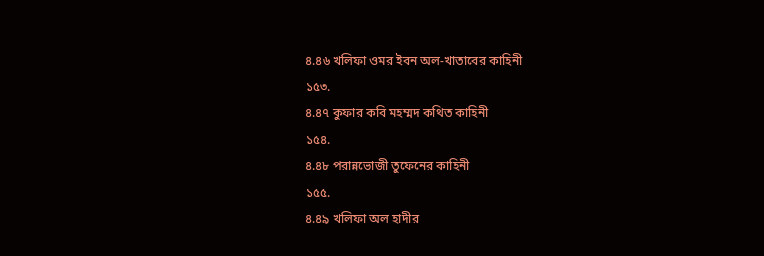৪.৪৬ খলিফা ওমর ইবন অল-খাতাবের কাহিনী
১৫৩.
৪.৪৭ কুফার কবি মহম্মদ কথিত কাহিনী
১৫৪.
৪.৪৮ পরান্নভোজী তুফেনের কাহিনী
১৫৫.
৪.৪৯ খলিফা অল হাদীর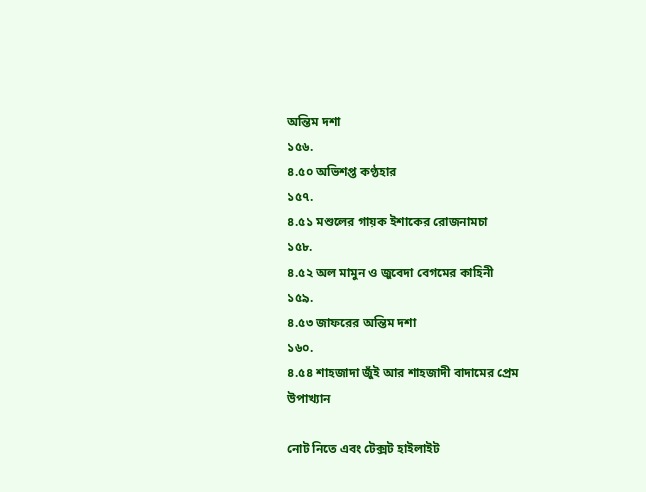অন্তিম দশা
১৫৬.
৪.৫০ অভিশপ্ত কণ্ঠহার
১৫৭.
৪.৫১ মশুলের গায়ক ইশাকের রোজনামচা
১৫৮.
৪.৫২ অল মামুন ও জুবেদা বেগমের কাহিনী
১৫৯.
৪.৫৩ জাফরের অন্তিম দশা
১৬০.
৪.৫৪ শাহজাদা জুঁই আর শাহজাদী বাদামের প্রেম উপাখ্যান

নোট নিতে এবং টেক্সট হাইলাইট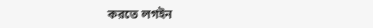করতে লগইন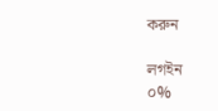করুন

লগইন
০%